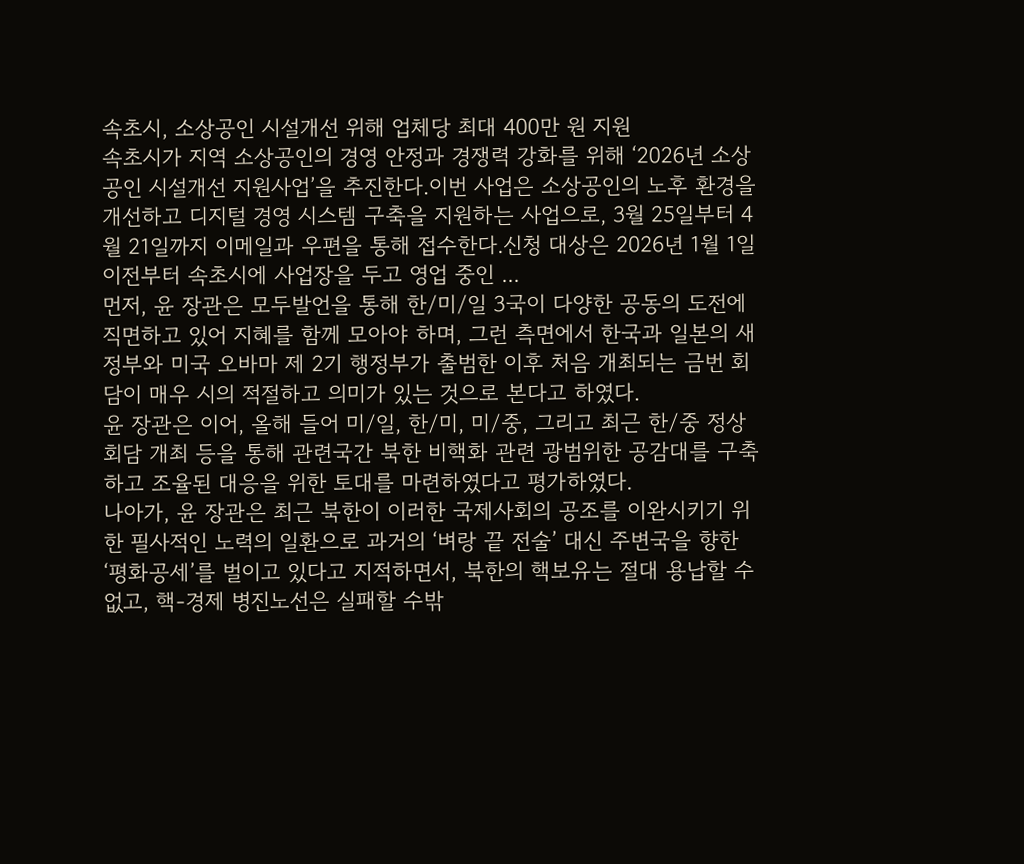속초시, 소상공인 시설개선 위해 업체당 최대 400만 원 지원
속초시가 지역 소상공인의 경영 안정과 경쟁력 강화를 위해 ‘2026년 소상공인 시설개선 지원사업’을 추진한다.이번 사업은 소상공인의 노후 환경을 개선하고 디지털 경영 시스템 구축을 지원하는 사업으로, 3월 25일부터 4월 21일까지 이메일과 우편을 통해 접수한다.신청 대상은 2026년 1월 1일 이전부터 속초시에 사업장을 두고 영업 중인 ...
먼저, 윤 장관은 모두발언을 통해 한/미/일 3국이 다양한 공동의 도전에 직면하고 있어 지혜를 함께 모아야 하며, 그런 측면에서 한국과 일본의 새 정부와 미국 오바마 제 2기 행정부가 출범한 이후 처음 개최되는 금번 회담이 매우 시의 적절하고 의미가 있는 것으로 본다고 하였다.
윤 장관은 이어, 올해 들어 미/일, 한/미, 미/중, 그리고 최근 한/중 정상회담 개최 등을 통해 관련국간 북한 비핵화 관련 광범위한 공감대를 구축하고 조율된 대응을 위한 토대를 마련하였다고 평가하였다.
나아가, 윤 장관은 최근 북한이 이러한 국제사회의 공조를 이완시키기 위한 필사적인 노력의 일환으로 과거의 ‘벼랑 끝 전술’ 대신 주변국을 향한 ‘평화공세’를 벌이고 있다고 지적하면서, 북한의 핵보유는 절대 용납할 수 없고, 핵-경제 병진노선은 실패할 수밖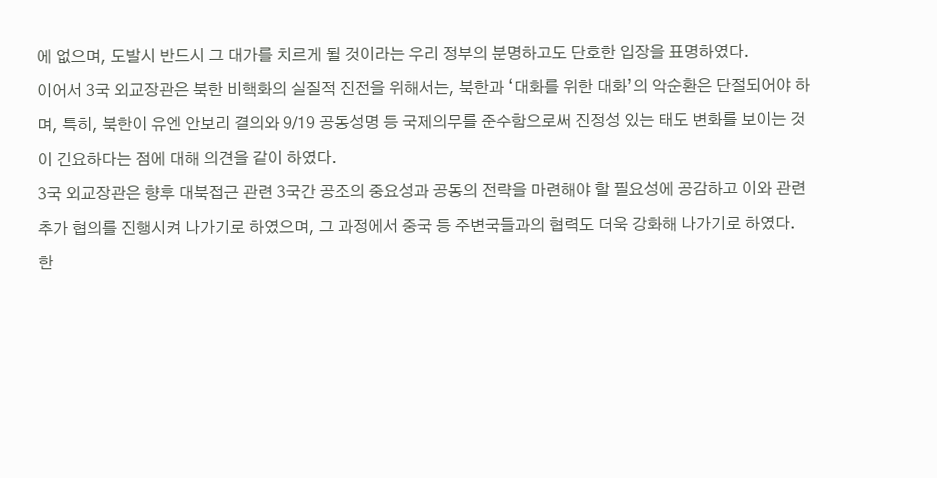에 없으며, 도발시 반드시 그 대가를 치르게 될 것이라는 우리 정부의 분명하고도 단호한 입장을 표명하였다.
이어서 3국 외교장관은 북한 비핵화의 실질적 진전을 위해서는, 북한과 ‘대화를 위한 대화’의 악순환은 단절되어야 하며, 특히, 북한이 유엔 안보리 결의와 9/19 공동성명 등 국제의무를 준수함으로써 진정성 있는 태도 변화를 보이는 것이 긴요하다는 점에 대해 의견을 같이 하였다.
3국 외교장관은 향후 대북접근 관련 3국간 공조의 중요성과 공동의 전략을 마련해야 할 필요성에 공감하고 이와 관련 추가 협의를 진행시켜 나가기로 하였으며, 그 과정에서 중국 등 주변국들과의 협력도 더욱 강화해 나가기로 하였다.
한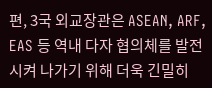편, 3국 외교장관은 ASEAN, ARF, EAS 등 역내 다자 협의체를 발전시켜 나가기 위해 더욱 긴밀히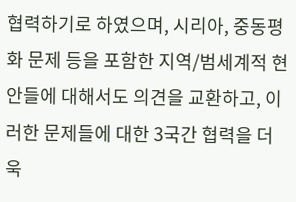협력하기로 하였으며, 시리아, 중동평화 문제 등을 포함한 지역/범세계적 현안들에 대해서도 의견을 교환하고, 이러한 문제들에 대한 3국간 협력을 더욱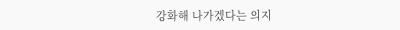강화해 나가겠다는 의지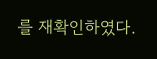를 재확인하였다.